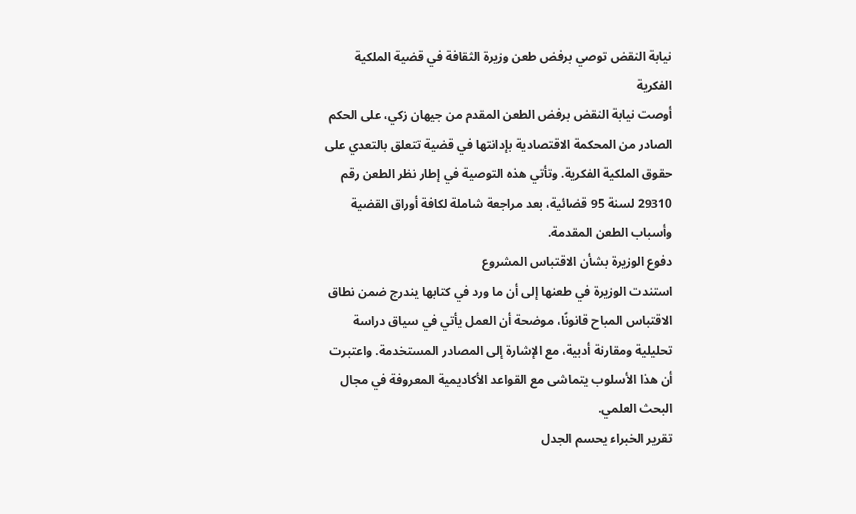نيابة النقض توصي برفض طعن وزيرة الثقافة في قضية الملكية الفكرية
أوصت نيابة النقض برفض الطعن المقدم من جيهان زكي، على الحكم الصادر من المحكمة الاقتصادية بإدانتها في قضية تتعلق بالتعدي على حقوق الملكية الفكرية. وتأتي هذه التوصية في إطار نظر الطعن رقم 29310 لسنة 95 قضائية، بعد مراجعة شاملة لكافة أوراق القضية وأسباب الطعن المقدمة.
دفوع الوزيرة بشأن الاقتباس المشروع
استندت الوزيرة في طعنها إلى أن ما ورد في كتابها يندرج ضمن نطاق الاقتباس المباح قانونًا، موضحة أن العمل يأتي في سياق دراسة تحليلية ومقارنة أدبية، مع الإشارة إلى المصادر المستخدمة. واعتبرت أن هذا الأسلوب يتماشى مع القواعد الأكاديمية المعروفة في مجال البحث العلمي.
تقرير الخبراء يحسم الجدل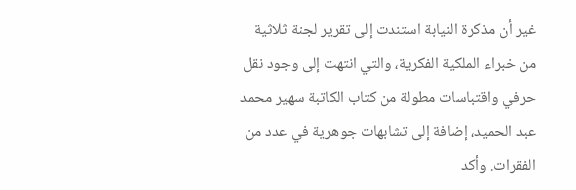غير أن مذكرة النيابة استندت إلى تقرير لجنة ثلاثية من خبراء الملكية الفكرية، والتي انتهت إلى وجود نقل حرفي واقتباسات مطولة من كتاب الكاتبة سهير محمد عبد الحميد، إضافة إلى تشابهات جوهرية في عدد من الفقرات. وأكد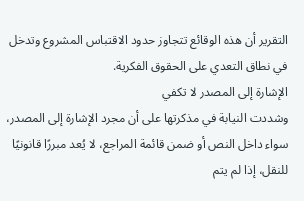التقرير أن هذه الوقائع تتجاوز حدود الاقتباس المشروع وتدخل في نطاق التعدي على الحقوق الفكرية.
الإشارة إلى المصدر لا تكفي
وشددت النيابة في مذكرتها على أن مجرد الإشارة إلى المصدر، سواء داخل النص أو ضمن قائمة المراجع، لا يُعد مبررًا قانونيًا للنقل، إذا لم يتم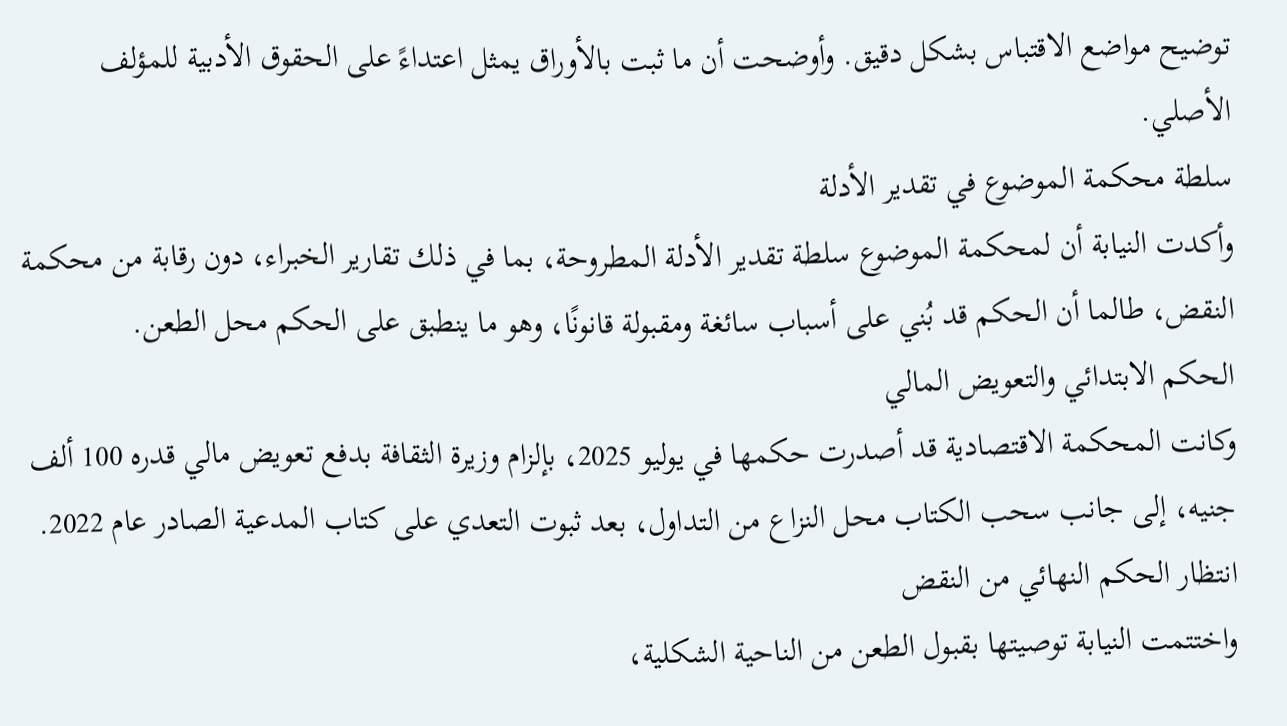توضيح مواضع الاقتباس بشكل دقيق. وأوضحت أن ما ثبت بالأوراق يمثل اعتداءً على الحقوق الأدبية للمؤلف الأصلي.
سلطة محكمة الموضوع في تقدير الأدلة
وأكدت النيابة أن لمحكمة الموضوع سلطة تقدير الأدلة المطروحة، بما في ذلك تقارير الخبراء، دون رقابة من محكمة النقض، طالما أن الحكم قد بُني على أسباب سائغة ومقبولة قانونًا، وهو ما ينطبق على الحكم محل الطعن.
الحكم الابتدائي والتعويض المالي
وكانت المحكمة الاقتصادية قد أصدرت حكمها في يوليو 2025، بإلزام وزيرة الثقافة بدفع تعويض مالي قدره 100 ألف جنيه، إلى جانب سحب الكتاب محل النزاع من التداول، بعد ثبوت التعدي على كتاب المدعية الصادر عام 2022.
انتظار الحكم النهائي من النقض
واختتمت النيابة توصيتها بقبول الطعن من الناحية الشكلية،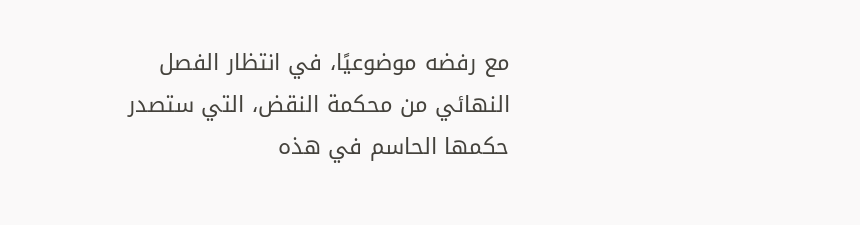مع رفضه موضوعيًا، في انتظار الفصل النهائي من محكمة النقض، التي ستصدر حكمها الحاسم في هذه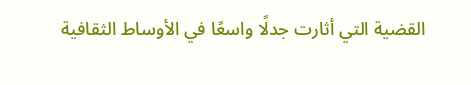القضية التي أثارت جدلًا واسعًا في الأوساط الثقافية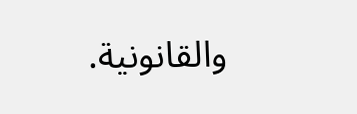والقانونية.